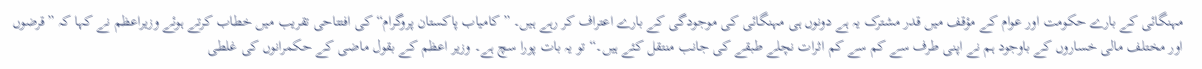مہنگائی کے بارے حکومت اور عوام کے مؤقف میں قدر مشترک یہ ہے دونوں ہی مہنگائی کی موجودگی کے بارے اعتراف کر رہے ہیں۔ ”کامیاب پاکستان پروگرام“ کی افتتاحی تقریب میں خطاب کرتے ہوئے وزیراعظم نے کہا کہ ”قرضوں اور مختلف مالی خساروں کے باوجود ہم نے اپنی طرف سے کم سے کم اثرات نچلے طبقے کی جانب منتقل کئے ہیں۔“ تو یہ بات پورا سچ ہے۔ وزیر اعظم کے بقول ماضی کے حکمرانوں کی غلطی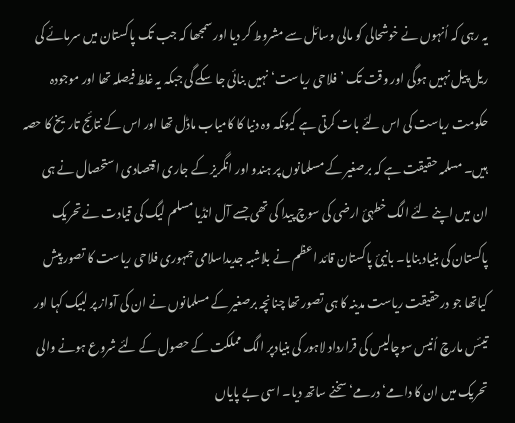یہ رہی کہ اُنہوں نے خوشحالی کو مالی وسائل سے مشروط کر دیا اور سمجھا کہ جب تک پاکستان میں سرمائے کی ریل پیل نہیں ہوگی اور وقت تک ’فلاحی ریاست‘ نہیں بنائی جا سکے گی جبکہ یہ غلط فیصلہ تھا اور موجودہ حکومت ریاست کی اس لئے بات کرتی ہے کیونکہ وہ دنیا کا کامیاب ماڈل تھا اور اس کے نتائج تاریخ کا حصہ ہیں۔ مسلمہ حقیقت ہے کہ برصغیر کے مسلمانوں پر ہندو اور انگریز کے جاری اقتصادی استحصال نے ہی ان میں اپنے لئے الگ خطہئ ارضی کی سوچ پیدا کی تھی جسے آل انڈیا مسلم لیگ کی قیادت نے تحریک پاکستان کی بنیاد بنایا۔ بانیئ پاکستان قائد اعظم نے بلاشبہ جدیداسلامی جمہوری فلاحی ریاست کا تصور پیش کیاتھا جو درحقیقت ریاست مدینہ کا ہی تصور تھا چنانچہ برصغیر کے مسلمانوں نے ان کی آواز پر لبیک کہا اور تیئس مارچ اُنیس سوچالیس کی قرارداد لاہور کی بنیادپر الگ مملکت کے حصول کے لئے شروع ہونے والی تحریک میں ان کا دامے‘ درمے‘ سخنے ساتھ دیا۔ اسی بے پایاں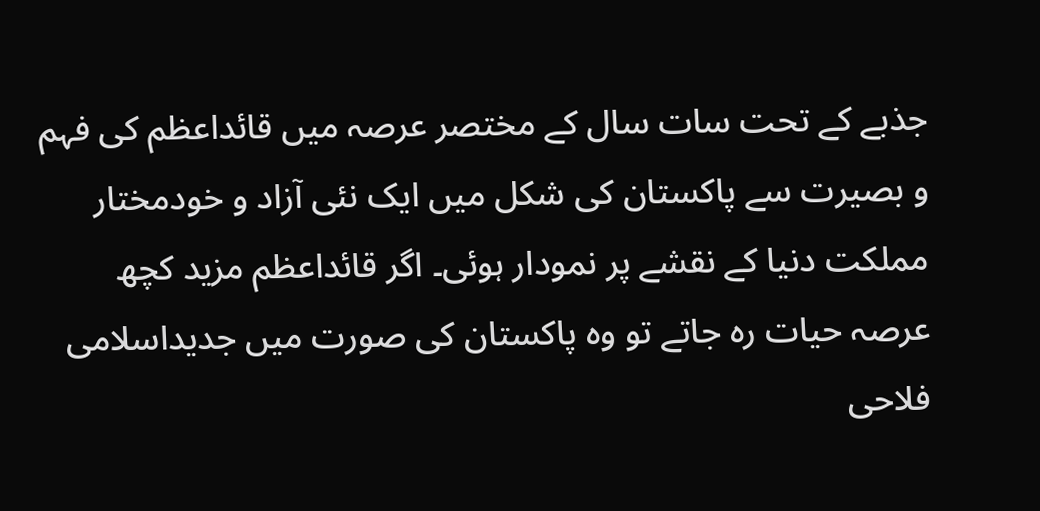جذبے کے تحت سات سال کے مختصر عرصہ میں قائداعظم کی فہم و بصیرت سے پاکستان کی شکل میں ایک نئی آزاد و خودمختار مملکت دنیا کے نقشے پر نمودار ہوئی۔ اگر قائداعظم مزید کچھ عرصہ حیات رہ جاتے تو وہ پاکستان کی صورت میں جدیداسلامی فلاحی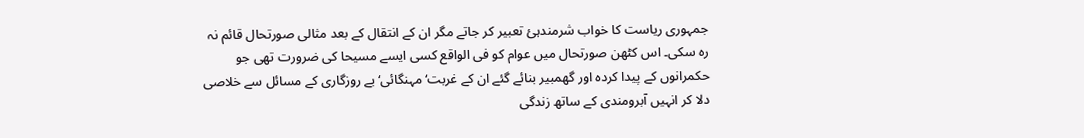جمہوری ریاست کا خواب شرمندہئ تعبیر کر جاتے مگر ان کے انتقال کے بعد مثالی صورتحال قائم نہ رہ سکی۔ اس کٹھن صورتحال میں عوام کو فی الواقع کسی ایسے مسیحا کی ضرورت تھی جو حکمرانوں کے پیدا کردہ اور گھمبیر بنائے گئے ان کے غربت‘ مہنگائی‘ بے روزگاری کے مسائل سے خلاصی دلا کر انہیں آبرومندی کے ساتھ زندگی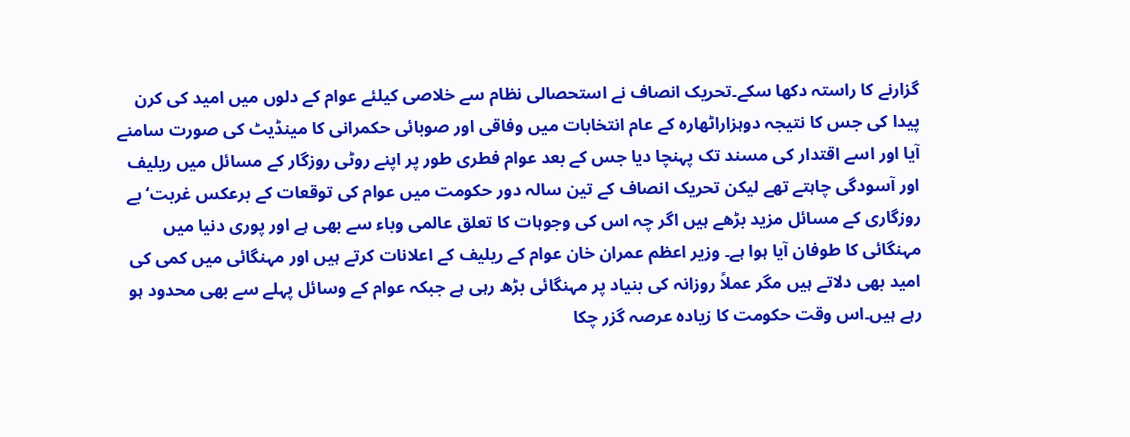گزارنے کا راستہ دکھا سکے۔تحریک انصاف نے استحصالی نظام سے خلاصی کیلئے عوام کے دلوں میں امید کی کرن پیدا کی جس کا نتیجہ دوہزاراٹھارہ کے عام انتخابات میں وفاقی اور صوبائی حکمرانی کا مینڈیٹ کی صورت سامنے آیا اور اسے اقتدار کی مسند تک پہنچا دیا جس کے بعد عوام فطری طور پر اپنے روٹی روزگار کے مسائل میں ریلیف اور آسودگی چاہتے تھے لیکن تحریک انصاف کے تین سالہ دور حکومت میں عوام کی توقعات کے برعکس غربت‘ بے روزگاری کے مسائل مزید بڑھے ہیں اگر چہ اس کی وجوہات کا تعلق عالمی وباء سے بھی ہے اور پوری دنیا میں مہنگائی کا طوفان آیا ہوا ہے۔ وزیر اعظم عمران خان عوام کے ریلیف کے اعلانات کرتے ہیں اور مہنگائی میں کمی کی امید بھی دلاتے ہیں مگر عملاً روزانہ کی بنیاد پر مہنگائی بڑھ رہی ہے جبکہ عوام کے وسائل پہلے سے بھی محدود ہو رہے ہیں۔اس وقت حکومت کا زیادہ عرصہ گزر چکا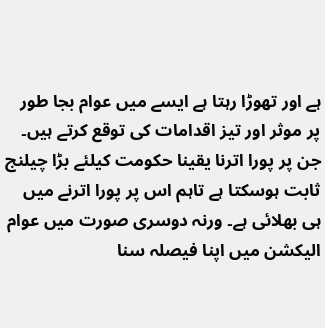ہے اور تھوڑا رہتا ہے ایسے میں عوام بجا طور پر موثر اور تیز اقدامات کی توقع کرتے ہیں۔ جن پر پورا اترنا یقینا حکومت کیلئے بڑا چیلنج ثابت ہوسکتا ہے تاہم اس پر پورا اترنے میں ہی بھلائی ہے۔ ورنہ دوسری صورت میں عوام الیکشن میں اپنا فیصلہ سنا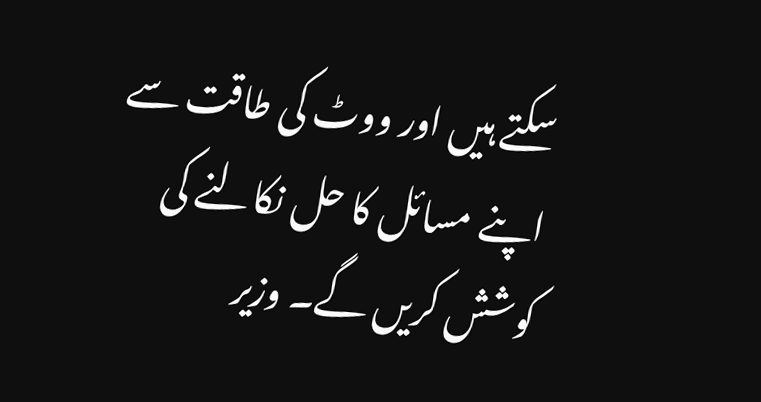سکتے ہیں اور ووٹ کی طاقت سے اپنے مسائل کا حل نکالنے کی کوشش کریں گے۔ وزیر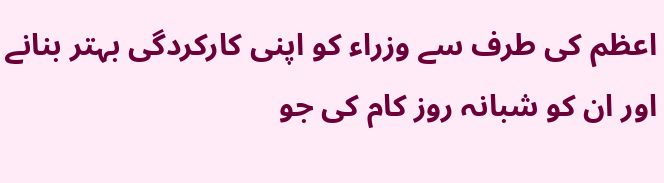اعظم کی طرف سے وزراء کو اپنی کارکردگی بہتر بنانے اور ان کو شبانہ روز کام کی جو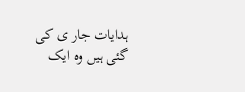ہدایات جار ی کی گئی ہیں وہ ایک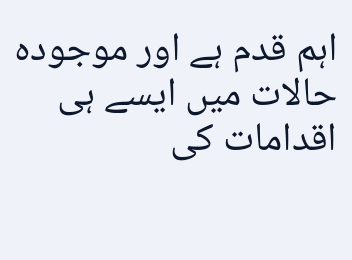اہم قدم ہے اور موجودہ حالات میں ایسے ہی اقدامات کی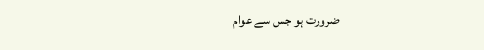ضرورت ہو جس سے عوام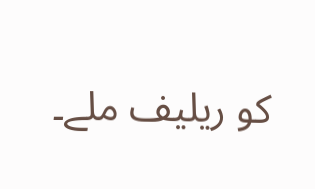کو ریلیف ملے۔